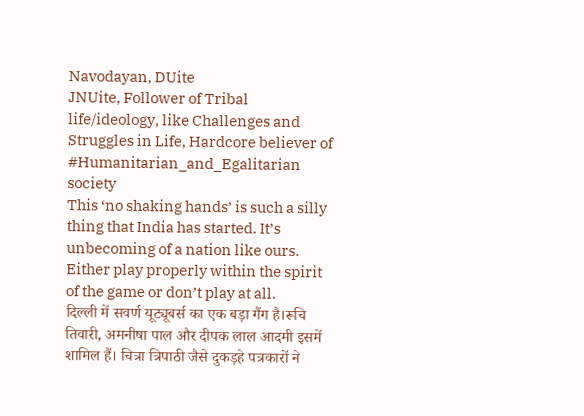Navodayan, DUite
JNUite, Follower of Tribal life/ideology, like Challenges and Struggles in Life, Hardcore believer of #Humanitarian_and_Egalitarian society
This ‘no shaking hands’ is such a silly thing that India has started. It’s unbecoming of a nation like ours. Either play properly within the spirit of the game or don’t play at all.
दिल्ली में सवर्ण यूट्यूबर्स का एक बड़ा गैंग है।रूचि तिवारी, अमनीषा पाल और दीपक लाल आदमी इसमें शामिल हैं। चित्रा त्रिपाठी जैसे दुकड़हे पत्रकारों ने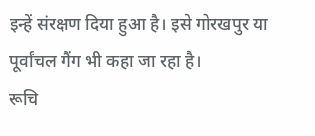इन्हें संरक्षण दिया हुआ है। इसे गोरखपुर या पूर्वांचल गैंग भी कहा जा रहा है।
रूचि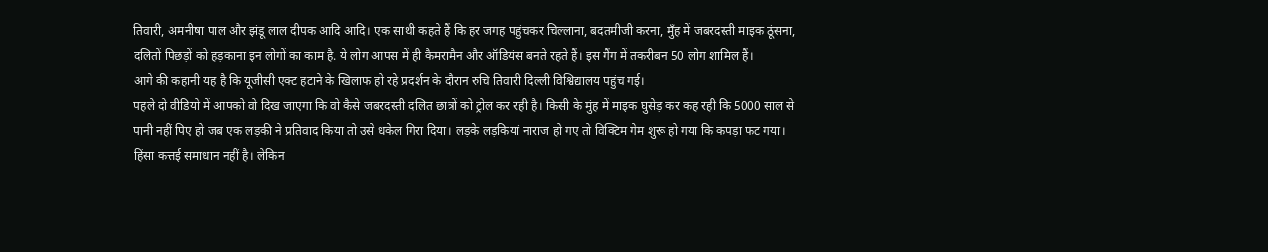तिवारी, अमनीषा पाल और झंडू लाल दीपक आदि आदि। एक साथी कहते हैं कि हर जगह पहुंचकर चिल्लाना, बदतमीजी करना, मुँह में जबरदस्ती माइक ठूंसना, दलितों पिछड़ों को हड़काना इन लोगों का काम है. ये लोग आपस में ही कैमरामैन और ऑडियंस बनते रहते हैं। इस गैंग में तकरीबन 50 लोग शामिल हैं।
आगे की कहानी यह है कि यूजीसी एक्ट हटाने के खिलाफ हो रहे प्रदर्शन के दौरान रुचि तिवारी दिल्ली विश्विद्यालय पहुंच गई।
पहले दो वीडियो में आपको वो दिख जाएगा कि वो कैसे जबरदस्ती दलित छात्रों को ट्रोल कर रही है। किसी के मुंह में माइक घुसेड़ कर कह रही कि 5000 साल से पानी नहीं पिए हो जब एक लड़की ने प्रतिवाद किया तो उसे धकेल गिरा दिया। लड़के लड़कियां नाराज हो गए तो विक्टिम गेम शुरू हो गया कि कपड़ा फट गया। हिंसा कत्तई समाधान नहीं है। लेकिन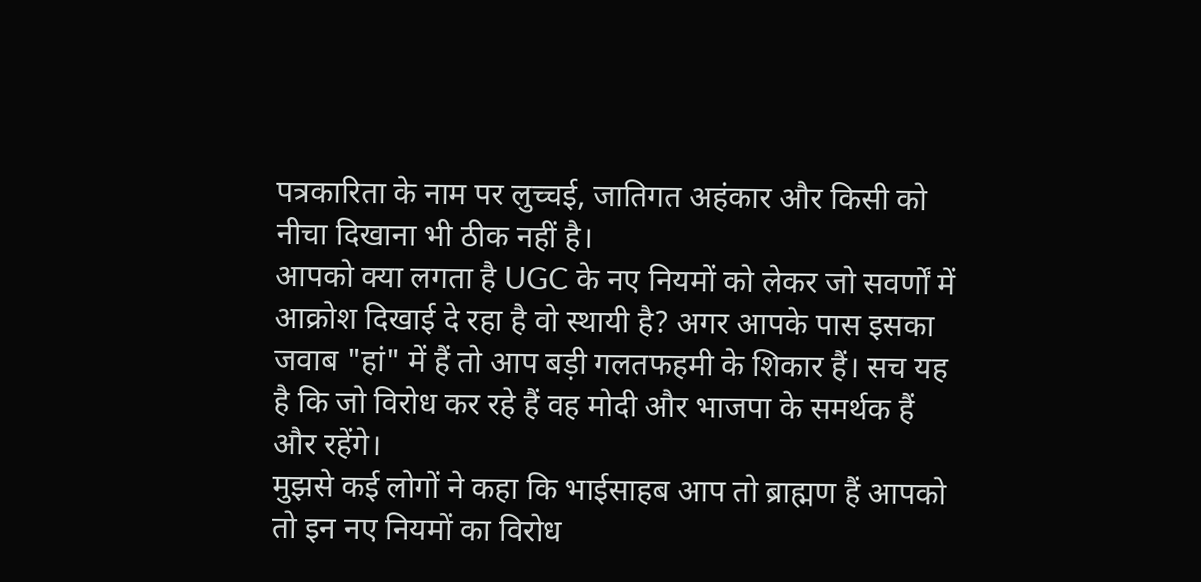पत्रकारिता के नाम पर लुच्चई, जातिगत अहंकार और किसी को नीचा दिखाना भी ठीक नहीं है।
आपको क्या लगता है UGC के नए नियमों को लेकर जो सवर्णों में आक्रोश दिखाई दे रहा है वो स्थायी है? अगर आपके पास इसका जवाब "हां" में हैं तो आप बड़ी गलतफहमी के शिकार हैं। सच यह है कि जो विरोध कर रहे हैं वह मोदी और भाजपा के समर्थक हैं और रहेंगे।
मुझसे कई लोगों ने कहा कि भाईसाहब आप तो ब्राह्मण हैं आपको तो इन नए नियमों का विरोध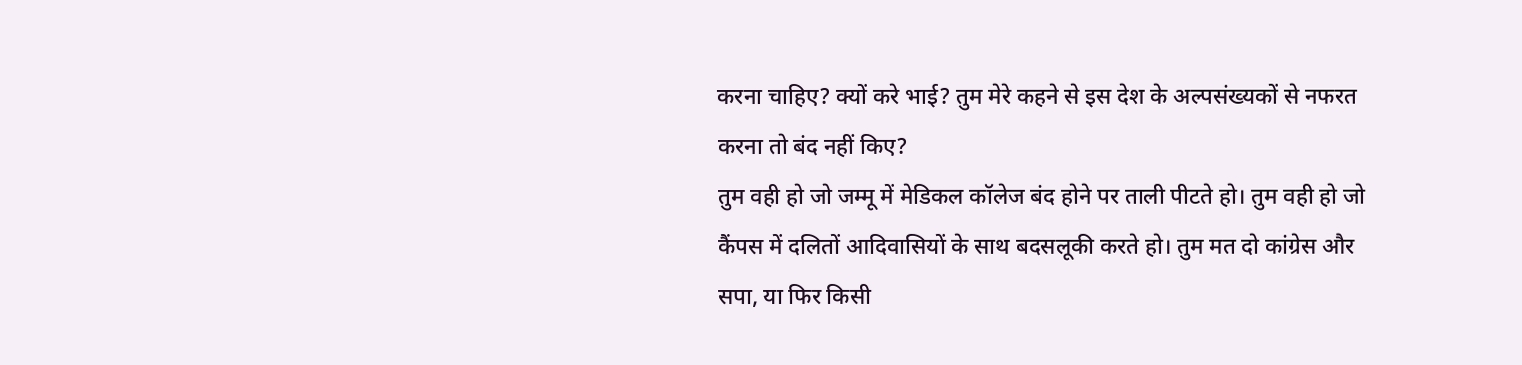करना चाहिए? क्यों करे भाई? तुम मेरे कहने से इस देश के अल्पसंख्यकों से नफरत करना तो बंद नहीं किए?
तुम वही हो जो जम्मू में मेडिकल कॉलेज बंद होने पर ताली पीटते हो। तुम वही हो जो कैंपस में दलितों आदिवासियों के साथ बदसलूकी करते हो। तुम मत दो कांग्रेस और सपा, या फिर किसी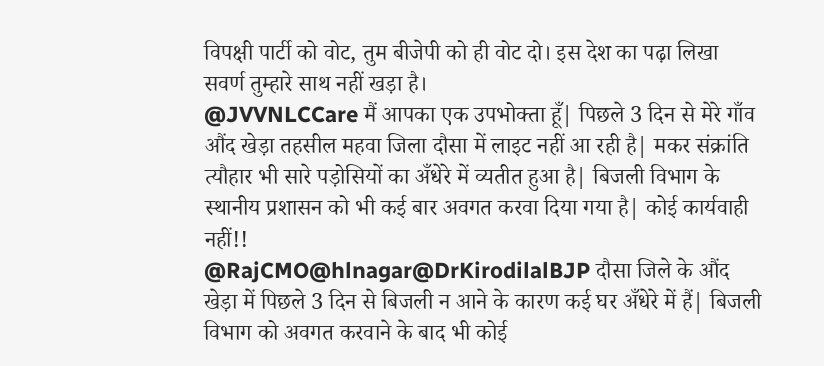विपक्षी पार्टी को वोट, तुम बीजेपी को ही वोट दो। इस देश का पढ़ा लिखा सवर्ण तुम्हारे साथ नहीं खड़ा है।
@JVVNLCCare मैं आपका एक उपभोक्ता हूँ| पिछले 3 दिन से मेरे गाँव औंद खेड़ा तहसील महवा जिला दौसा में लाइट नहीं आ रही है| मकर संक्रांति त्यौहार भी सारे पड़ोसियों का अँधेरे में व्यतीत हुआ है| बिजली विभाग के स्थानीय प्रशासन को भी कई बार अवगत करवा दिया गया है| कोई कार्यवाही नहीं!!
@RajCMO@hlnagar@DrKirodilalBJP दौसा जिले के औंद खेड़ा में पिछले 3 दिन से बिजली न आने के कारण कई घर अँधेरे में हैं| बिजली विभाग को अवगत करवाने के बाद भी कोई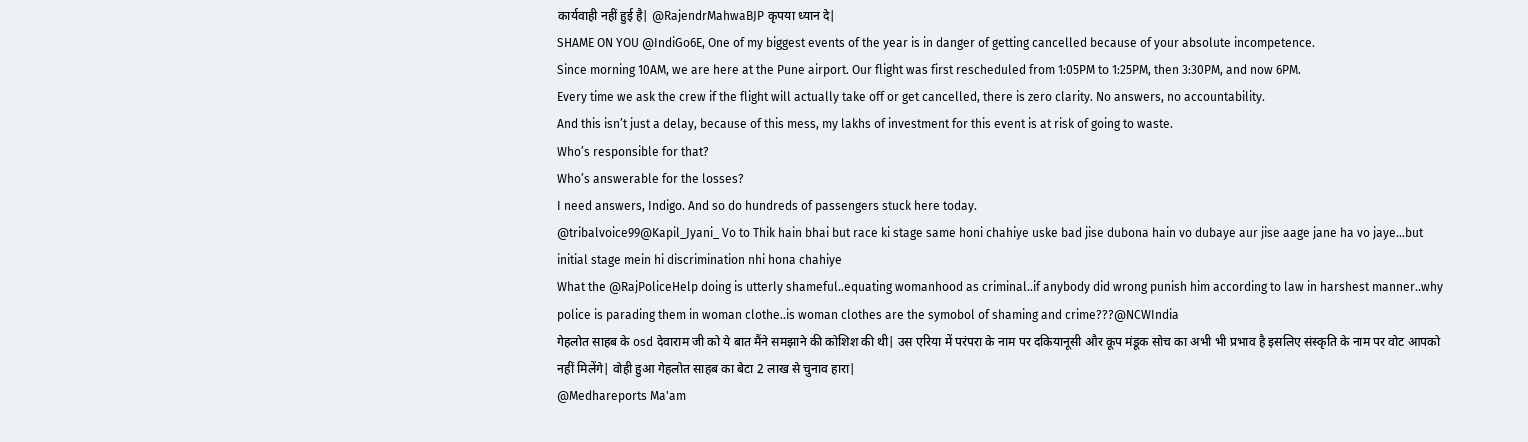कार्यवाही नहीं हुई है| @RajendrMahwaBJP कृपया ध्यान दे|
SHAME ON YOU @IndiGo6E, One of my biggest events of the year is in danger of getting cancelled because of your absolute incompetence.
Since morning 10AM, we are here at the Pune airport. Our flight was first rescheduled from 1:05PM to 1:25PM, then 3:30PM, and now 6PM.
Every time we ask the crew if the flight will actually take off or get cancelled, there is zero clarity. No answers, no accountability.
And this isn’t just a delay, because of this mess, my lakhs of investment for this event is at risk of going to waste.
Who’s responsible for that?
Who’s answerable for the losses?
I need answers, Indigo. And so do hundreds of passengers stuck here today.
@tribalvoice99@Kapil_Jyani_ Vo to Thik hain bhai but race ki stage same honi chahiye uske bad jise dubona hain vo dubaye aur jise aage jane ha vo jaye…but initial stage mein hi discrimination nhi hona chahiye
What the @RajPoliceHelp doing is utterly shameful..equating womanhood as criminal..if anybody did wrong punish him according to law in harshest manner..why police is parading them in woman clothe..is woman clothes are the symobol of shaming and crime???@NCWIndia
गेहलोत साहब के osd देवाराम जी को ये बात मैंने समझाने की कोशिश की थी| उस एरिया में परंपरा के नाम पर दकियानूसी और कूप मंडूक सोच का अभी भी प्रभाव है इसलिए संस्कृति के नाम पर वोट आपको नहीं मिलेंगे| वोही हुआ गेहलोत साहब का बेटा 2 लाख से चुनाव हारा|
@Medhareports Ma'am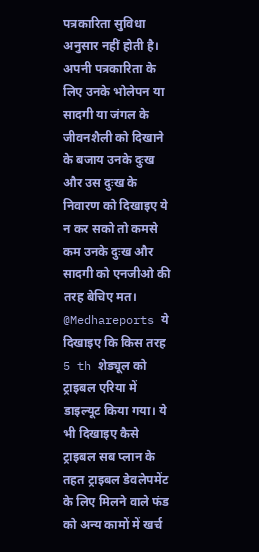पत्रकारिता सुविधा अनुसार नहीं होती है। अपनी पत्रकारिता के लिए उनके भोलेपन या सादगी या जंगल के जीवनशैली को दिखाने के बजाय उनके दुःख और उस दुःख के निवारण को दिखाइए ये न कर सको तो कमसे कम उनके दुःख और सादगी को एनजीओ की तरह बेचिए मत।
@Medhareports ये दिखाइए कि किस तरह 5 th शेड्यूल को ट्राइबल एरिया में डाइल्यूट किया गया। ये भी दिखाइए कैसे ट्राइबल सब प्लान के तहत ट्राइबल डेवलेपमेंट के लिए मिलने वाले फंड को अन्य कामों में खर्च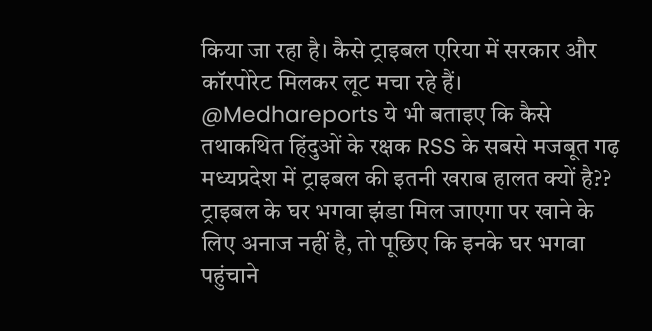किया जा रहा है। कैसे ट्राइबल एरिया में सरकार और कॉरपोरेट मिलकर लूट मचा रहे हैं।
@Medhareports ये भी बताइए कि कैसे तथाकथित हिंदुओं के रक्षक RSS के सबसे मजबूत गढ़ मध्यप्रदेश में ट्राइबल की इतनी खराब हालत क्यों है?? ट्राइबल के घर भगवा झंडा मिल जाएगा पर खाने के लिए अनाज नहीं है, तो पूछिए कि इनके घर भगवा पहुंचाने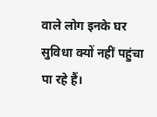वाले लोग इनके घर सुविधा क्यों नहीं पहुंचा पा रहे हैं।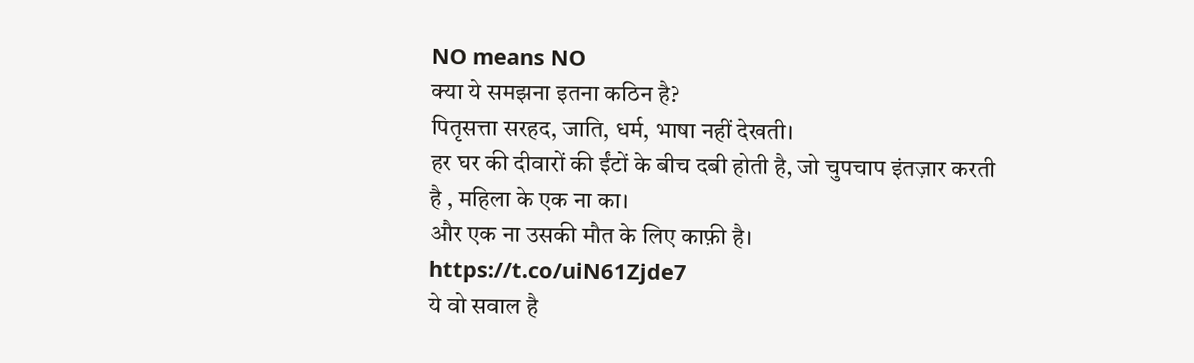NO means NO
क्या ये समझना इतना कठिन है?
पितृसत्ता सरहद, जाति, धर्म, भाषा नहीं देखती।
हर घर की दीवारों की ईंटों के बीच दबी होती है, जो चुपचाप इंतज़ार करती है , महिला के एक ना का।
और एक ना उसकी मौत के लिए काफ़ी है।
https://t.co/uiN61Zjde7
ये वो सवाल है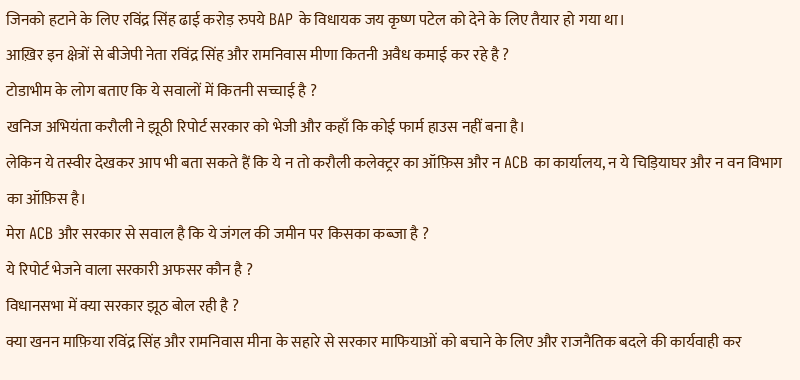जिनको हटाने के लिए रविंद्र सिंह ढाई करोड़ रुपये BAP के विधायक जय कृष्ण पटेल को देने के लिए तैयार हो गया था।
आख़िर इन क्षेत्रों से बीजेपी नेता रविंद्र सिंह और रामनिवास मीणा कितनी अवैध कमाई कर रहे है ?
टोडाभीम के लोग बताए कि ये सवालों में कितनी सच्चाई है ?
खनिज अभियंता करौली ने झूठी रिपोर्ट सरकार को भेजी और कहाँ कि कोई फार्म हाउस नहीं बना है।
लेकिन ये तस्वीर देखकर आप भी बता सकते हैं कि ये न तो करौली कलेक्ट्रर का ऑफ़िस और न ACB का कार्यालय, न ये चिड़ियाघर और न वन विभाग का ऑफ़िस है।
मेरा ACB और सरकार से सवाल है कि ये जंगल की जमीन पर किसका कब्जा है ?
ये रिपोर्ट भेजने वाला सरकारी अफसर कौन है ?
विधानसभा में क्या सरकार झूठ बोल रही है ?
क्या खनन माफ़िया रविंद्र सिंह और रामनिवास मीना के सहारे से सरकार माफियाओं को बचाने के लिए और राजनैतिक बदले की कार्यवाही कर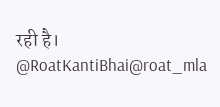रही है।
@RoatKantiBhai@roat_mla